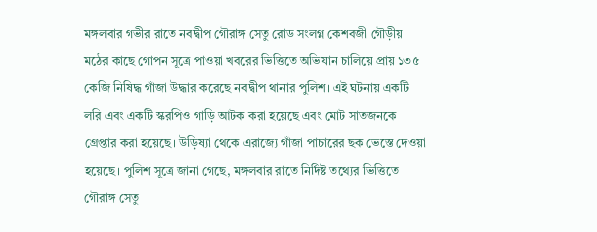মঙ্গলবার গভীর রাতে নবদ্বীপ গৌরাঙ্গ সেতু রোড সংলগ্ন কেশবজী গৌড়ীয় মঠের কাছে গোপন সূত্রে পাওয়া খবরের ভিত্তিতে অভিযান চালিয়ে প্রায় ১৩৫ কেজি নিষিদ্ধ গাঁজা উদ্ধার করেছে নবদ্বীপ থানার পুলিশ। এই ঘটনায় একটি লরি এবং একটি স্করপিও গাড়ি আটক করা হয়েছে এবং মোট সাতজনকে গ্রেপ্তার করা হয়েছে। উড়িষ্যা থেকে এরাজ্যে গাঁজা পাচারের ছক ভেস্তে দেওয়া হয়েছে। পুলিশ সূত্রে জানা গেছে, মঙ্গলবার রাতে নির্দিষ্ট তথ্যের ভিত্তিতে গৌরাঙ্গ সেতু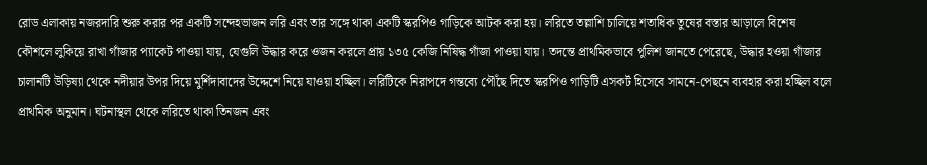রোড এলাকায় নজরদারি শুরু করার পর একটি সন্দেহভাজন লরি এবং তার সঙ্গে থাকা একটি স্করপিও গাড়িকে আটক করা হয়। লরিতে তল্লাশি চালিয়ে শতাধিক তুষের বস্তার আড়ালে বিশেষ কৌশলে লুকিয়ে রাখা গাঁজার প্যাকেট পাওয়া যায়, যেগুলি উদ্ধার করে ওজন করলে প্রায় ১৩৫ কেজি নিষিদ্ধ গাঁজা পাওয়া যায়। তদন্তে প্রাথমিকভাবে পুলিশ জানতে পেরেছে, উদ্ধার হওয়া গাঁজার চালানটি উড়িষ্যা থেকে নদীয়ার উপর দিয়ে মুর্শিদাবাদের উদ্দেশে নিয়ে যাওয়া হচ্ছিল। লরিটিকে নিরাপদে গন্তব্যে পৌঁছে দিতে স্করপিও গাড়িটি এসকর্ট হিসেবে সামনে-পেছনে ব্যবহার করা হচ্ছিল বলে প্রাথমিক অনুমান। ঘটনাস্থল থেকে লরিতে থাকা তিনজন এবং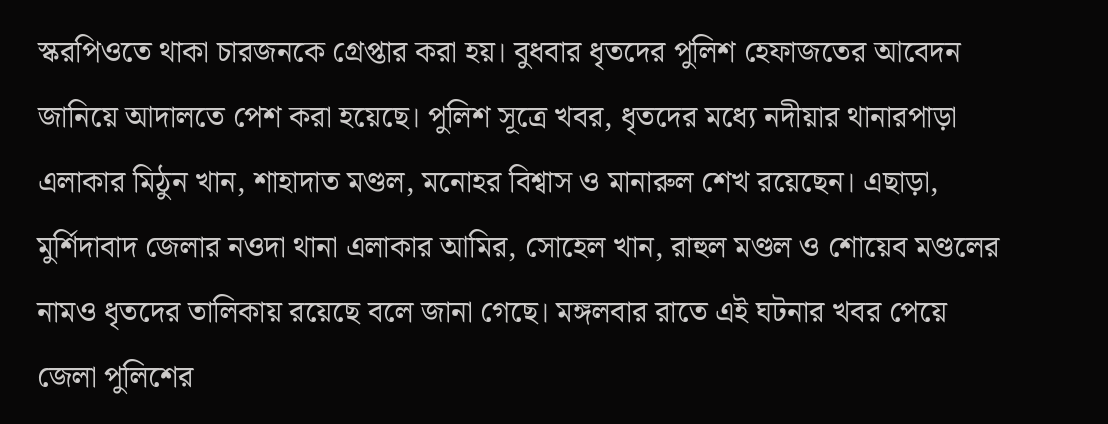স্করপিওতে থাকা চারজনকে গ্রেপ্তার করা হয়। বুধবার ধৃতদের পুলিশ হেফাজতের আবেদন জানিয়ে আদালতে পেশ করা হয়েছে। পুলিশ সূত্রে খবর, ধৃতদের মধ্যে নদীয়ার থানারপাড়া এলাকার মিঠুন খান, শাহাদাত মণ্ডল, মনোহর বিশ্বাস ও মানারুল শেখ রয়েছেন। এছাড়া, মুর্শিদাবাদ জেলার নওদা থানা এলাকার আমির, সোহেল খান, রাহুল মণ্ডল ও শোয়েব মণ্ডলের নামও ধৃতদের তালিকায় রয়েছে বলে জানা গেছে। মঙ্গলবার রাতে এই ঘটনার খবর পেয়ে জেলা পুলিশের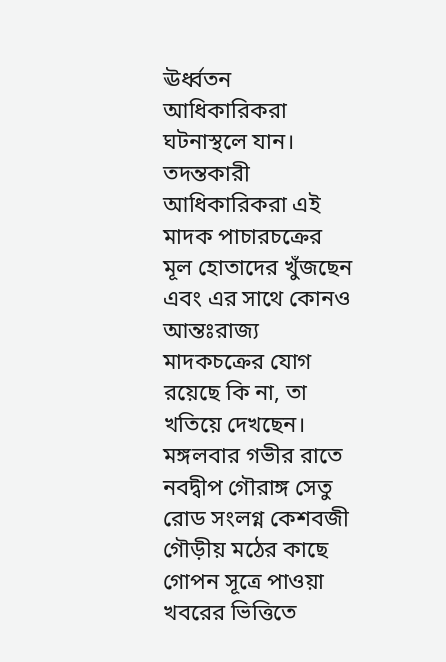ঊর্ধ্বতন আধিকারিকরা ঘটনাস্থলে যান। তদন্তকারী আধিকারিকরা এই মাদক পাচারচক্রের মূল হোতাদের খুঁজছেন এবং এর সাথে কোনও আন্তঃরাজ্য মাদকচক্রের যোগ রয়েছে কি না, তা খতিয়ে দেখছেন।
মঙ্গলবার গভীর রাতে নবদ্বীপ গৌরাঙ্গ সেতু রোড সংলগ্ন কেশবজী গৌড়ীয় মঠের কাছে গোপন সূত্রে পাওয়া খবরের ভিত্তিতে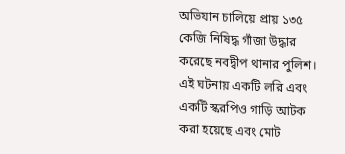অভিযান চালিয়ে প্রায় ১৩৫ কেজি নিষিদ্ধ গাঁজা উদ্ধার করেছে নবদ্বীপ থানার পুলিশ। এই ঘটনায় একটি লরি এবং একটি স্করপিও গাড়ি আটক করা হয়েছে এবং মোট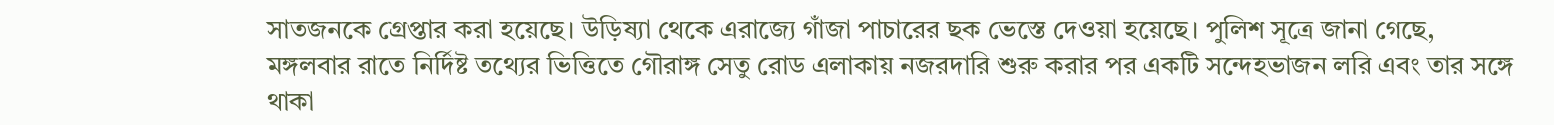সাতজনকে গ্রেপ্তার করা হয়েছে। উড়িষ্যা থেকে এরাজ্যে গাঁজা পাচারের ছক ভেস্তে দেওয়া হয়েছে। পুলিশ সূত্রে জানা গেছে, মঙ্গলবার রাতে নির্দিষ্ট তথ্যের ভিত্তিতে গৌরাঙ্গ সেতু রোড এলাকায় নজরদারি শুরু করার পর একটি সন্দেহভাজন লরি এবং তার সঙ্গে থাকা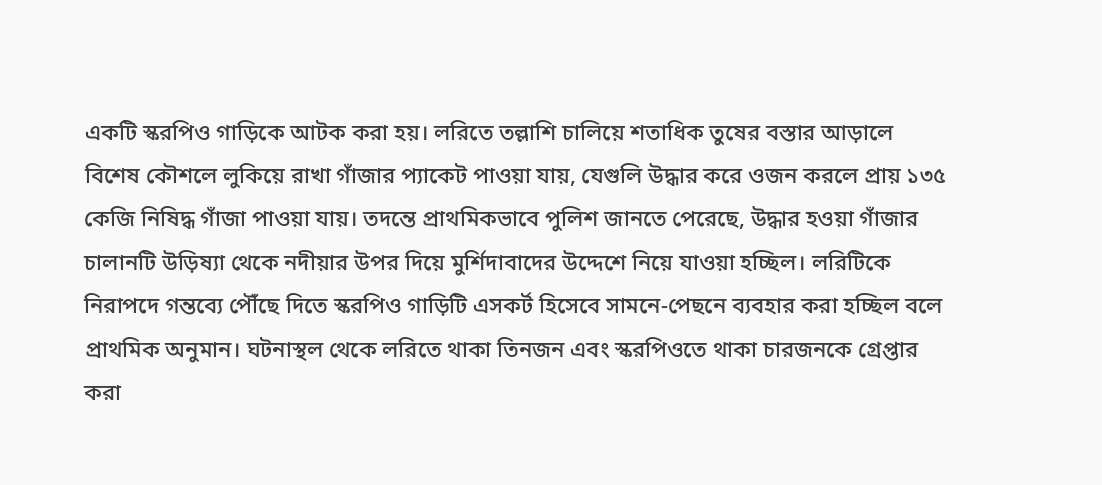একটি স্করপিও গাড়িকে আটক করা হয়। লরিতে তল্লাশি চালিয়ে শতাধিক তুষের বস্তার আড়ালে বিশেষ কৌশলে লুকিয়ে রাখা গাঁজার প্যাকেট পাওয়া যায়, যেগুলি উদ্ধার করে ওজন করলে প্রায় ১৩৫ কেজি নিষিদ্ধ গাঁজা পাওয়া যায়। তদন্তে প্রাথমিকভাবে পুলিশ জানতে পেরেছে, উদ্ধার হওয়া গাঁজার চালানটি উড়িষ্যা থেকে নদীয়ার উপর দিয়ে মুর্শিদাবাদের উদ্দেশে নিয়ে যাওয়া হচ্ছিল। লরিটিকে নিরাপদে গন্তব্যে পৌঁছে দিতে স্করপিও গাড়িটি এসকর্ট হিসেবে সামনে-পেছনে ব্যবহার করা হচ্ছিল বলে প্রাথমিক অনুমান। ঘটনাস্থল থেকে লরিতে থাকা তিনজন এবং স্করপিওতে থাকা চারজনকে গ্রেপ্তার করা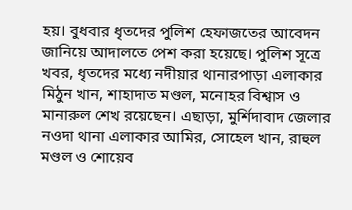হয়। বুধবার ধৃতদের পুলিশ হেফাজতের আবেদন জানিয়ে আদালতে পেশ করা হয়েছে। পুলিশ সূত্রে খবর, ধৃতদের মধ্যে নদীয়ার থানারপাড়া এলাকার মিঠুন খান, শাহাদাত মণ্ডল, মনোহর বিশ্বাস ও মানারুল শেখ রয়েছেন। এছাড়া, মুর্শিদাবাদ জেলার নওদা থানা এলাকার আমির, সোহেল খান, রাহুল মণ্ডল ও শোয়েব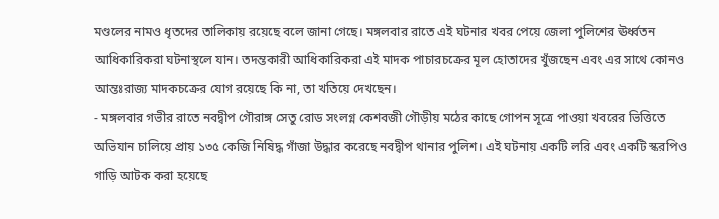মণ্ডলের নামও ধৃতদের তালিকায় রয়েছে বলে জানা গেছে। মঙ্গলবার রাতে এই ঘটনার খবর পেয়ে জেলা পুলিশের ঊর্ধ্বতন আধিকারিকরা ঘটনাস্থলে যান। তদন্তকারী আধিকারিকরা এই মাদক পাচারচক্রের মূল হোতাদের খুঁজছেন এবং এর সাথে কোনও আন্তঃরাজ্য মাদকচক্রের যোগ রয়েছে কি না, তা খতিয়ে দেখছেন।
- মঙ্গলবার গভীর রাতে নবদ্বীপ গৌরাঙ্গ সেতু রোড সংলগ্ন কেশবজী গৌড়ীয় মঠের কাছে গোপন সূত্রে পাওয়া খবরের ভিত্তিতে অভিযান চালিয়ে প্রায় ১৩৫ কেজি নিষিদ্ধ গাঁজা উদ্ধার করেছে নবদ্বীপ থানার পুলিশ। এই ঘটনায় একটি লরি এবং একটি স্করপিও গাড়ি আটক করা হয়েছে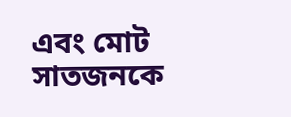এবং মোট সাতজনকে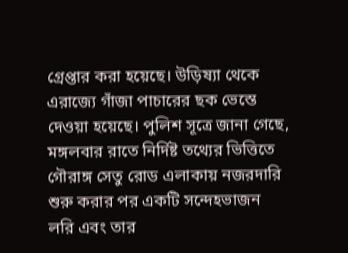গ্রেপ্তার করা হয়েছে। উড়িষ্যা থেকে এরাজ্যে গাঁজা পাচারের ছক ভেস্তে দেওয়া হয়েছে। পুলিশ সূত্রে জানা গেছে, মঙ্গলবার রাতে নির্দিষ্ট তথ্যের ভিত্তিতে গৌরাঙ্গ সেতু রোড এলাকায় নজরদারি শুরু করার পর একটি সন্দেহভাজন লরি এবং তার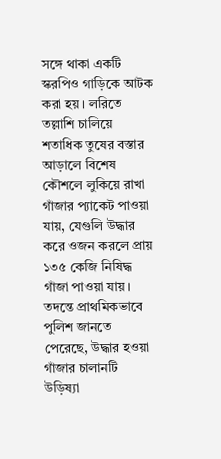সঙ্গে থাকা একটি স্করপিও গাড়িকে আটক করা হয়। লরিতে তল্লাশি চালিয়ে শতাধিক তুষের বস্তার আড়ালে বিশেষ কৌশলে লুকিয়ে রাখা গাঁজার প্যাকেট পাওয়া যায়, যেগুলি উদ্ধার করে ওজন করলে প্রায় ১৩৫ কেজি নিষিদ্ধ গাঁজা পাওয়া যায়। তদন্তে প্রাথমিকভাবে পুলিশ জানতে পেরেছে, উদ্ধার হওয়া গাঁজার চালানটি উড়িষ্যা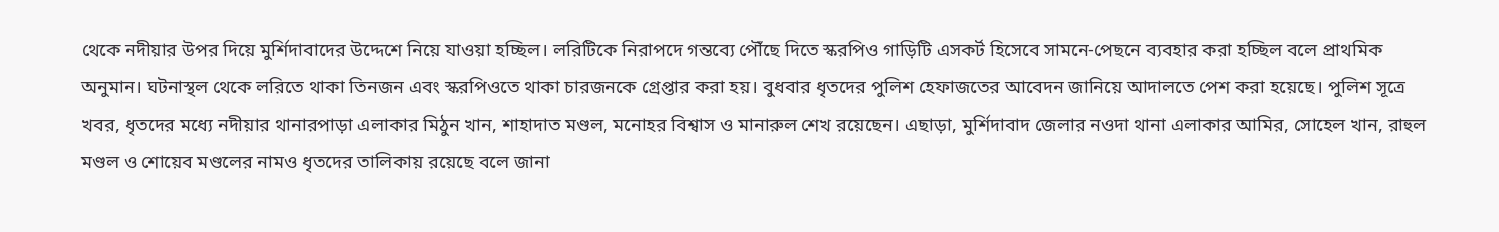থেকে নদীয়ার উপর দিয়ে মুর্শিদাবাদের উদ্দেশে নিয়ে যাওয়া হচ্ছিল। লরিটিকে নিরাপদে গন্তব্যে পৌঁছে দিতে স্করপিও গাড়িটি এসকর্ট হিসেবে সামনে-পেছনে ব্যবহার করা হচ্ছিল বলে প্রাথমিক অনুমান। ঘটনাস্থল থেকে লরিতে থাকা তিনজন এবং স্করপিওতে থাকা চারজনকে গ্রেপ্তার করা হয়। বুধবার ধৃতদের পুলিশ হেফাজতের আবেদন জানিয়ে আদালতে পেশ করা হয়েছে। পুলিশ সূত্রে খবর, ধৃতদের মধ্যে নদীয়ার থানারপাড়া এলাকার মিঠুন খান, শাহাদাত মণ্ডল, মনোহর বিশ্বাস ও মানারুল শেখ রয়েছেন। এছাড়া, মুর্শিদাবাদ জেলার নওদা থানা এলাকার আমির, সোহেল খান, রাহুল মণ্ডল ও শোয়েব মণ্ডলের নামও ধৃতদের তালিকায় রয়েছে বলে জানা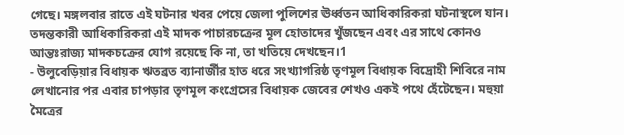গেছে। মঙ্গলবার রাতে এই ঘটনার খবর পেয়ে জেলা পুলিশের ঊর্ধ্বতন আধিকারিকরা ঘটনাস্থলে যান। তদন্তকারী আধিকারিকরা এই মাদক পাচারচক্রের মূল হোতাদের খুঁজছেন এবং এর সাথে কোনও আন্তঃরাজ্য মাদকচক্রের যোগ রয়েছে কি না, তা খতিয়ে দেখছেন।1
- উলুবেড়িয়ার বিধায়ক ঋতব্রত ব্যানার্জীর হাত ধরে সংখ্যাগরিষ্ঠ তৃণমূল বিধায়ক বিদ্রোহী শিবিরে নাম লেখানোর পর এবার চাপড়ার তৃণমূল কংগ্রেসের বিধায়ক জেবের শেখও একই পথে হেঁটেছেন। মহুয়া মৈত্রের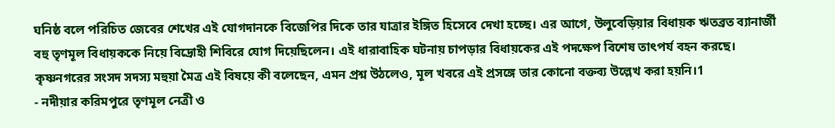ঘনিষ্ঠ বলে পরিচিত জেবের শেখের এই যোগদানকে বিজেপির দিকে তার যাত্রার ইঙ্গিত হিসেবে দেখা হচ্ছে। এর আগে, উলুবেড়িয়ার বিধায়ক ঋতব্রত ব্যানার্জী বহু তৃণমূল বিধায়ককে নিয়ে বিদ্রোহী শিবিরে যোগ দিয়েছিলেন। এই ধারাবাহিক ঘটনায় চাপড়ার বিধায়কের এই পদক্ষেপ বিশেষ তাৎপর্য বহন করছে। কৃষ্ণনগরের সংসদ সদস্য মহুয়া মৈত্র এই বিষয়ে কী বলেছেন, এমন প্রশ্ন উঠলেও, মূল খবরে এই প্রসঙ্গে তার কোনো বক্তব্য উল্লেখ করা হয়নি।1
- নদীয়ার করিমপুরে তৃণমূল নেত্রী ও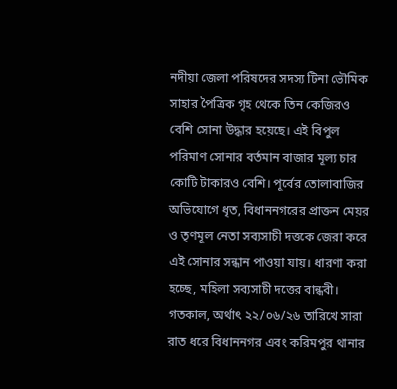নদীয়া জেলা পরিষদের সদস্য টিনা ভৌমিক সাহার পৈত্রিক গৃহ থেকে তিন কেজিরও বেশি সোনা উদ্ধার হয়েছে। এই বিপুল পরিমাণ সোনার বর্তমান বাজার মূল্য চার কোটি টাকারও বেশি। পূর্বের তোলাবাজির অভিযোগে ধৃত, বিধাননগরের প্রাক্তন মেয়র ও তৃণমূল নেতা সব্যসাচী দত্তকে জেরা করে এই সোনার সন্ধান পাওয়া যায়। ধারণা করা হচ্ছে, মহিলা সব্যসাচী দত্তের বান্ধবী। গতকাল, অর্থাৎ ২২/০৬/২৬ তারিখে সারা রাত ধরে বিধাননগর এবং করিমপুর থানার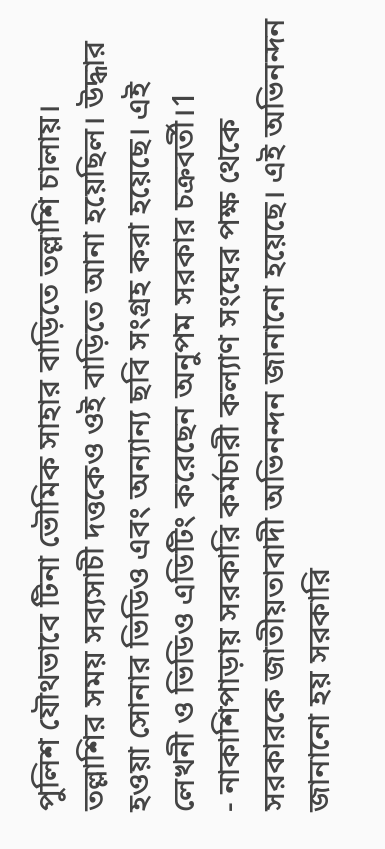পুলিশ যৌথভাবে টিনা ভৌমিক সাহার বাড়িতে তল্লাশি চালায়। তল্লাশির সময় সব্যসাচী দত্তকেও ওই বাড়িতে আনা হয়েছিল। উদ্ধার হওয়া সোনার ভিডিও এবং অন্যান্য ছবি সংগ্রহ করা হয়েছে। এই লেখনী ও ভিডিও এডিটিং করেছেন অনুপম সরকার চক্রবর্তী।1
- নাকাশিপাড়ায় সরকারি কর্মচারী কল্যাণ সংঘের পক্ষ থেকে সরকারকে জাতীয়তাবাদী অভিনন্দন জানানো হয়েছে। এই অভিনন্দন জানানো হয় সরকারি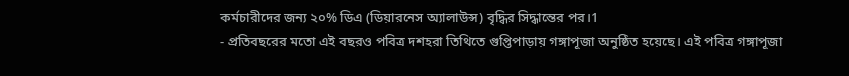কর্মচারীদের জন্য ২০% ডিএ (ডিয়ারনেস অ্যালাউন্স) বৃদ্ধির সিদ্ধান্তের পর।1
- প্রতিবছরের মতো এই বছরও পবিত্র দশহরা তিথিতে গুপ্তিপাড়ায় গঙ্গাপূজা অনুষ্ঠিত হয়েছে। এই পবিত্র গঙ্গাপূজা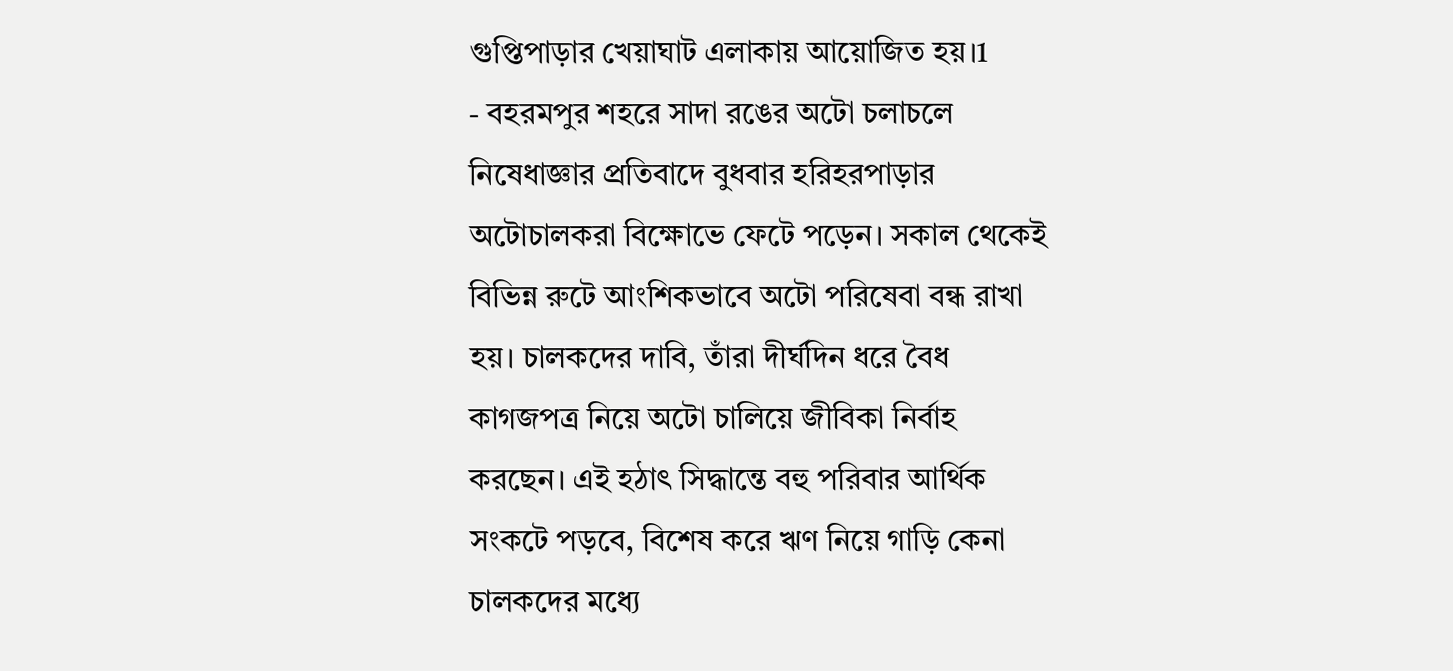গুপ্তিপাড়ার খেয়াঘাট এলাকায় আয়োজিত হয়।1
- বহরমপুর শহরে সাদা রঙের অটো চলাচলে নিষেধাজ্ঞার প্রতিবাদে বুধবার হরিহরপাড়ার অটোচালকরা বিক্ষোভে ফেটে পড়েন। সকাল থেকেই বিভিন্ন রুটে আংশিকভাবে অটো পরিষেবা বন্ধ রাখা হয়। চালকদের দাবি, তাঁরা দীর্ঘদিন ধরে বৈধ কাগজপত্র নিয়ে অটো চালিয়ে জীবিকা নির্বাহ করছেন। এই হঠাৎ সিদ্ধান্তে বহু পরিবার আর্থিক সংকটে পড়বে, বিশেষ করে ঋণ নিয়ে গাড়ি কেনা চালকদের মধ্যে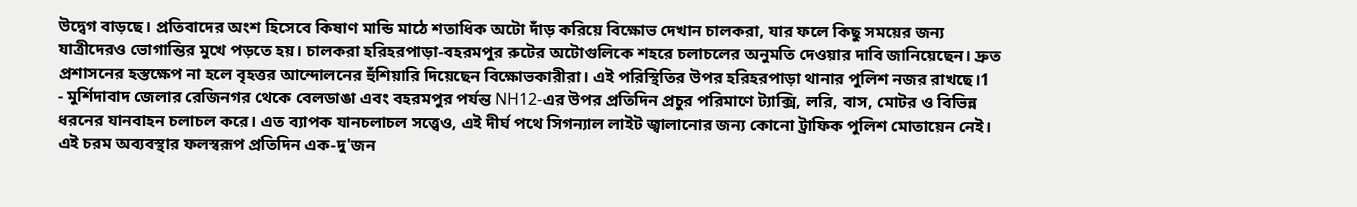উদ্বেগ বাড়ছে। প্রতিবাদের অংশ হিসেবে কিষাণ মান্ডি মাঠে শতাধিক অটো দাঁড় করিয়ে বিক্ষোভ দেখান চালকরা, যার ফলে কিছু সময়ের জন্য যাত্রীদেরও ভোগান্তির মুখে পড়তে হয়। চালকরা হরিহরপাড়া-বহরমপুর রুটের অটোগুলিকে শহরে চলাচলের অনুমতি দেওয়ার দাবি জানিয়েছেন। দ্রুত প্রশাসনের হস্তক্ষেপ না হলে বৃহত্তর আন্দোলনের হুঁশিয়ারি দিয়েছেন বিক্ষোভকারীরা। এই পরিস্থিতির উপর হরিহরপাড়া থানার পুলিশ নজর রাখছে।1
- মুর্শিদাবাদ জেলার রেজিনগর থেকে বেলডাঙা এবং বহরমপুর পর্যন্ত NH12-এর উপর প্রতিদিন প্রচুর পরিমাণে ট্যাক্সি, লরি, বাস, মোটর ও বিভিন্ন ধরনের যানবাহন চলাচল করে। এত ব্যাপক যানচলাচল সত্ত্বেও, এই দীর্ঘ পথে সিগন্যাল লাইট জ্বালানোর জন্য কোনো ট্রাফিক পুলিশ মোতায়েন নেই। এই চরম অব্যবস্থার ফলস্বরূপ প্রতিদিন এক-দু'জন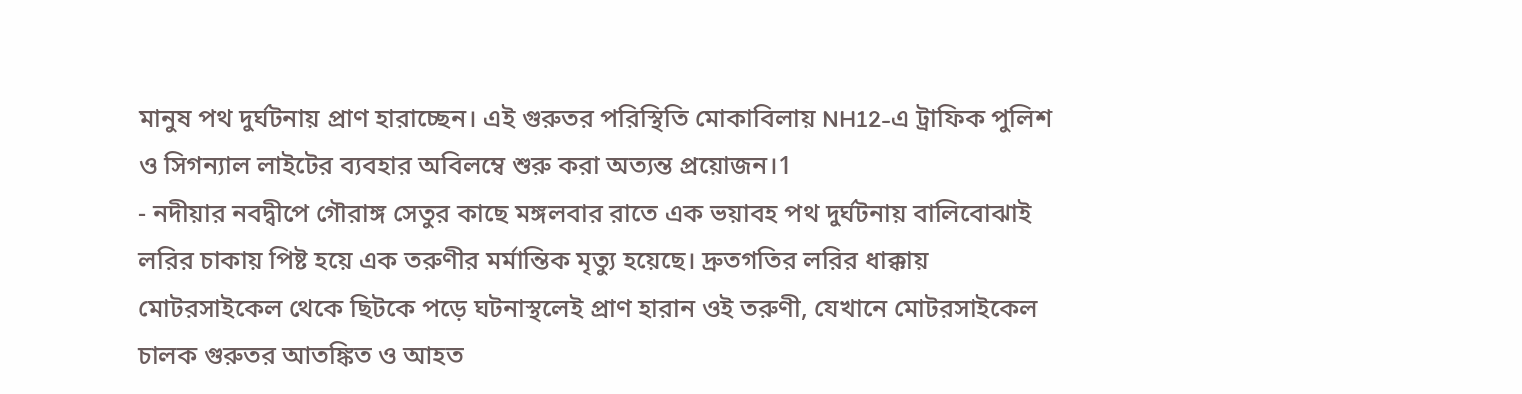মানুষ পথ দুর্ঘটনায় প্রাণ হারাচ্ছেন। এই গুরুতর পরিস্থিতি মোকাবিলায় NH12-এ ট্রাফিক পুলিশ ও সিগন্যাল লাইটের ব্যবহার অবিলম্বে শুরু করা অত্যন্ত প্রয়োজন।1
- নদীয়ার নবদ্বীপে গৌরাঙ্গ সেতুর কাছে মঙ্গলবার রাতে এক ভয়াবহ পথ দুর্ঘটনায় বালিবোঝাই লরির চাকায় পিষ্ট হয়ে এক তরুণীর মর্মান্তিক মৃত্যু হয়েছে। দ্রুতগতির লরির ধাক্কায় মোটরসাইকেল থেকে ছিটকে পড়ে ঘটনাস্থলেই প্রাণ হারান ওই তরুণী, যেখানে মোটরসাইকেল চালক গুরুতর আতঙ্কিত ও আহত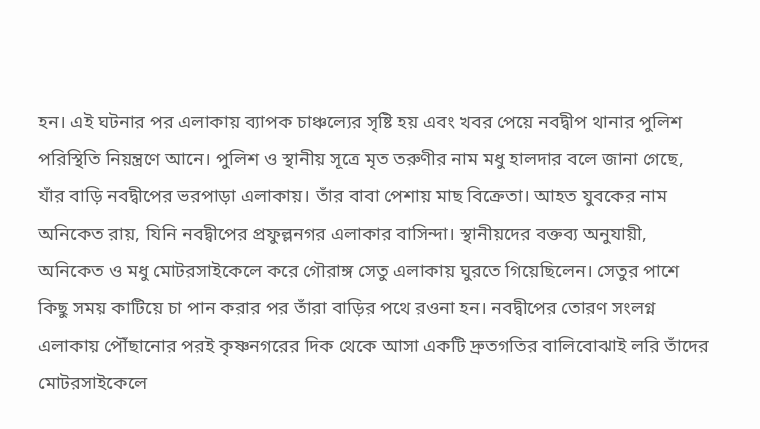হন। এই ঘটনার পর এলাকায় ব্যাপক চাঞ্চল্যের সৃষ্টি হয় এবং খবর পেয়ে নবদ্বীপ থানার পুলিশ পরিস্থিতি নিয়ন্ত্রণে আনে। পুলিশ ও স্থানীয় সূত্রে মৃত তরুণীর নাম মধু হালদার বলে জানা গেছে, যাঁর বাড়ি নবদ্বীপের ভরপাড়া এলাকায়। তাঁর বাবা পেশায় মাছ বিক্রেতা। আহত যুবকের নাম অনিকেত রায়, যিনি নবদ্বীপের প্রফুল্লনগর এলাকার বাসিন্দা। স্থানীয়দের বক্তব্য অনুযায়ী, অনিকেত ও মধু মোটরসাইকেলে করে গৌরাঙ্গ সেতু এলাকায় ঘুরতে গিয়েছিলেন। সেতুর পাশে কিছু সময় কাটিয়ে চা পান করার পর তাঁরা বাড়ির পথে রওনা হন। নবদ্বীপের তোরণ সংলগ্ন এলাকায় পৌঁছানোর পরই কৃষ্ণনগরের দিক থেকে আসা একটি দ্রুতগতির বালিবোঝাই লরি তাঁদের মোটরসাইকেলে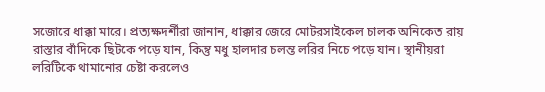সজোরে ধাক্কা মারে। প্রত্যক্ষদর্শীরা জানান, ধাক্কার জেরে মোটরসাইকেল চালক অনিকেত রায় রাস্তার বাঁদিকে ছিটকে পড়ে যান, কিন্তু মধু হালদার চলন্ত লরির নিচে পড়ে যান। স্থানীয়রা লরিটিকে থামানোর চেষ্টা করলেও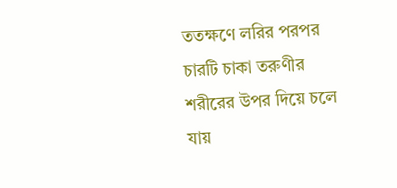ততক্ষণে লরির পরপর চারটি চাকা তরুণীর শরীরের উপর দিয়ে চলে যায়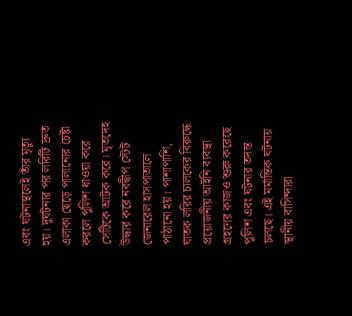এবং ঘটনাস্থলেই তাঁর মৃত্যু হয়। দুর্ঘটনার পর লরিটি দ্রুত এলাকা ছেড়ে পালানোর চেষ্টা করলে পুলিশ ধাওয়া করে সেটিকে আটক করে। মৃতদেহ উদ্ধার করে নবদ্বীপ স্টেট জেনারেল হাসপাতালে পাঠানো হয়। পাশাপাশি, ঘাতক লরির চালকের বিরুদ্ধে প্রয়োজনীয় আইনি ব্যবস্থা গ্রহণের কাজও শুরু করেছে পুলিশ এবং ঘটনার তদন্ত চলছে। এই মর্মান্তিক ঘটনায় স্থানীয় বাসিন্দারা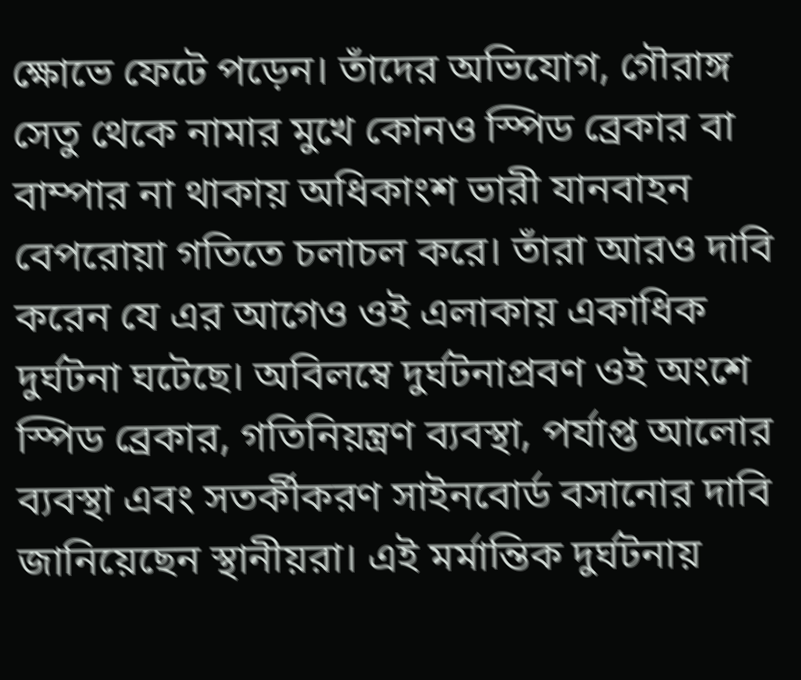ক্ষোভে ফেটে পড়েন। তাঁদের অভিযোগ, গৌরাঙ্গ সেতু থেকে নামার মুখে কোনও স্পিড ব্রেকার বা বাম্পার না থাকায় অধিকাংশ ভারী যানবাহন বেপরোয়া গতিতে চলাচল করে। তাঁরা আরও দাবি করেন যে এর আগেও ওই এলাকায় একাধিক দুর্ঘটনা ঘটেছে। অবিলম্বে দুর্ঘটনাপ্রবণ ওই অংশে স্পিড ব্রেকার, গতিনিয়ন্ত্রণ ব্যবস্থা, পর্যাপ্ত আলোর ব্যবস্থা এবং সতর্কীকরণ সাইনবোর্ড বসানোর দাবি জানিয়েছেন স্থানীয়রা। এই মর্মান্তিক দুর্ঘটনায়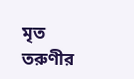মৃত তরুণীর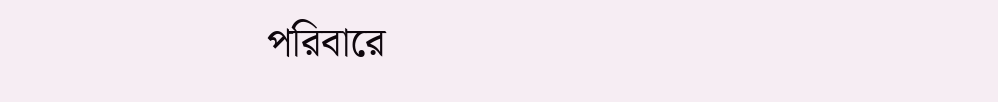পরিবারে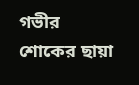গভীর শোকের ছায়া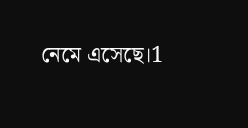নেমে এসেছে।1